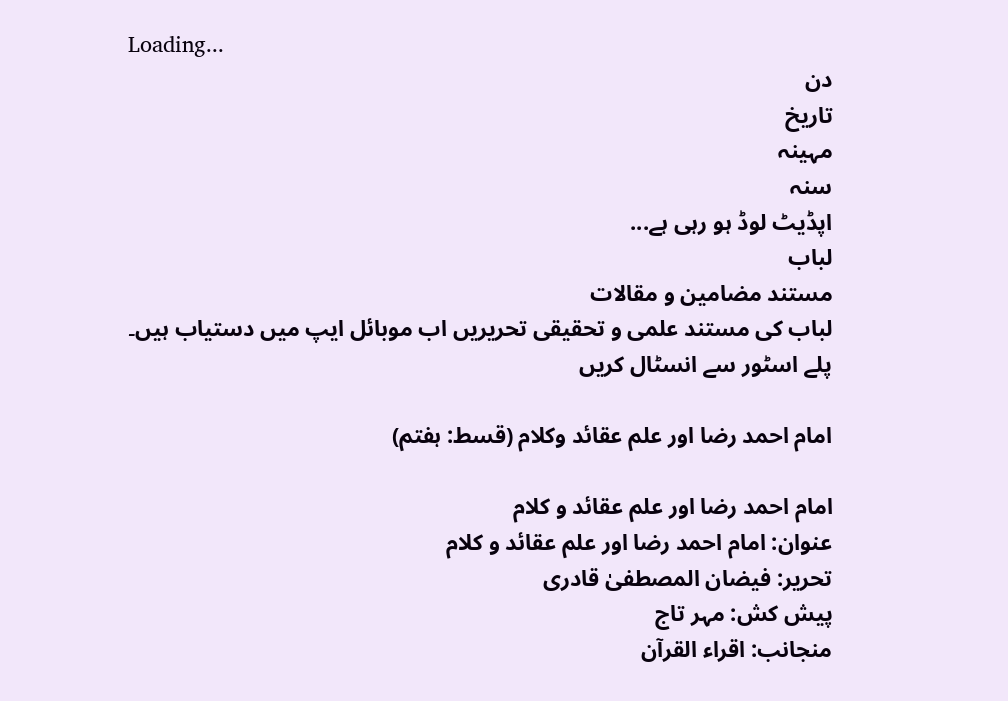Loading...
دن
تاریخ
مہینہ
سنہ
اپڈیٹ لوڈ ہو رہی ہے...
لباب
مستند مضامین و مقالات
لباب کی مستند علمی و تحقیقی تحریریں اب موبائل ایپ میں دستیاب ہیں۔
پلے اسٹور سے انسٹال کریں

امام احمد رضا اور علم عقائد وکلام (قسط: ہفتم)

امام احمد رضا اور علم عقائد و کلام
عنوان: امام احمد رضا اور علم عقائد و کلام
تحریر: فیضان المصطفیٰ قادری
پیش کش: مہر تاج
منجانب: اقراء القرآن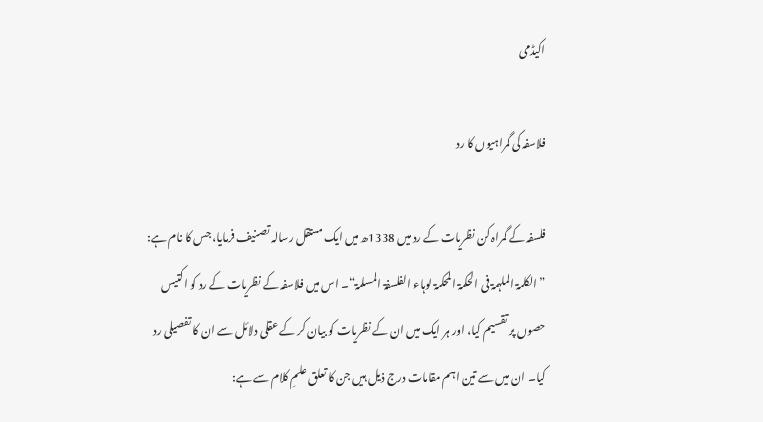اکیڈمی

فلاسفہ کی گمراہیوں کا رد

فلسفہ کے گمراہ کن نظریات کے رد میں 1338ھ میں ایک مستقل رسالہ تصنیف فرمایا، جس کا نام ہے: ”الکلمۃ الملہمۃ فی الحکمۃ المحکمۃ لوہاء الفلسفۃ المسلمۃ“۔ اس میں فلاسفہ کے نظریات کے رد کو اکتیس حصوں پر تقسیم کیا، اور ہر ایک میں ان کے نظریات کو بیان کر کے عقلی دلائل سے ان کا تفصیلی رد کیا۔ ان میں سے تین اہم مقامات درج ذیل ہیں جن کا تعلق علمِ کلام سے ہے: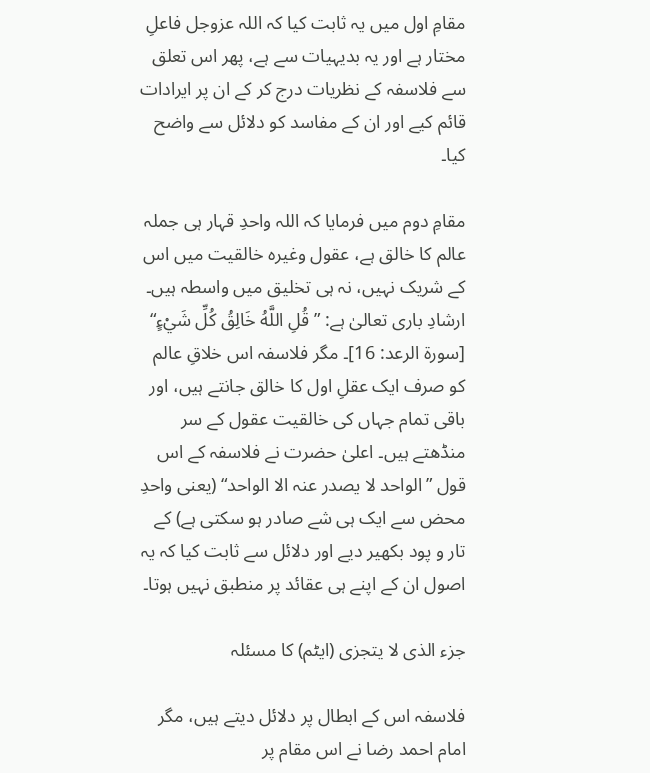مقامِ اول میں یہ ثابت کیا کہ اللہ عزوجل فاعلِ مختار ہے اور یہ بدیہیات سے ہے، پھر اس تعلق سے فلاسفہ کے نظریات درج کر کے ان پر ایرادات قائم کیے اور ان کے مفاسد کو دلائل سے واضح کیا۔

مقامِ دوم میں فرمایا کہ اللہ واحدِ قہار ہی جملہ عالم کا خالق ہے، عقول وغیرہ خالقیت میں اس کے شریک نہیں، نہ ہی تخلیق میں واسطہ ہیں۔ ارشادِ باری تعالیٰ ہے: ”قُلِ اللَّهُ خَالِقُ كُلِّ شَيْءٍ“ [سورۃ الرعد: 16]۔ مگر فلاسفہ اس خلاقِ عالم کو صرف ایک عقلِ اول کا خالق جانتے ہیں، اور باقی تمام جہاں کی خالقیت عقول کے سر منڈھتے ہیں۔ اعلیٰ حضرت نے فلاسفہ کے اس قول ”الواحد لا یصدر عنہ الا الواحد“ (یعنی واحدِ محض سے ایک ہی شے صادر ہو سکتی ہے) کے تار و پود بکھیر دیے اور دلائل سے ثابت کیا کہ یہ اصول ان کے اپنے ہی عقائد پر منطبق نہیں ہوتا۔

جزء الذی لا یتجزی (ایٹم) کا مسئلہ

فلاسفہ اس کے ابطال پر دلائل دیتے ہیں، مگر امام احمد رضا نے اس مقام پر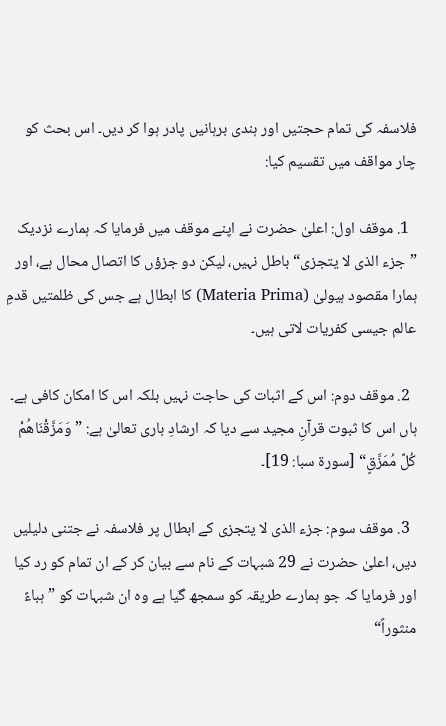فلاسفہ کی تمام حجتیں اور ہندی برہانیں پادر ہوا کر دیں۔ اس بحث کو چار مواقف میں تقسیم کیا:

  1. موقف اول: اعلیٰ حضرت نے اپنے موقف میں فرمایا کہ ہمارے نزدیک ”جزء الذی لا یتجزی“ باطل نہیں، لیکن دو جزؤں کا اتصال محال ہے، اور ہمارا مقصود ہیولیٰ (Materia Prima) کا ابطال ہے جس کی ظلمتیں قدمِ عالم جیسی کفریات لاتی ہیں۔

  2. موقف دوم: اس کے اثبات کی حاجت نہیں بلکہ اس کا امکان کافی ہے۔ ہاں اس کا ثبوت قرآنِ مجید سے دیا کہ ارشادِ باری تعالیٰ ہے: ”وَمَزَّقْنَاهُمْ كُلَّ مُمَزَّقٍ“ [سورۃ سبا: 19]۔

  3. موقف سوم: جزء الذی لا یتجزی کے ابطال پر فلاسفہ نے جتنی دلیلیں دیں، اعلیٰ حضرت نے 29 شبہات کے نام سے بیان کر کے ان تمام کو رد کیا اور فرمایا کہ جو ہمارے طریقہ کو سمجھ گیا ہے وہ ان شبہات کو ”ہباءً منثوراً“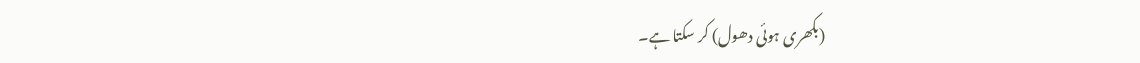(بکھری ہوئی دھول) کر سکتا ہے۔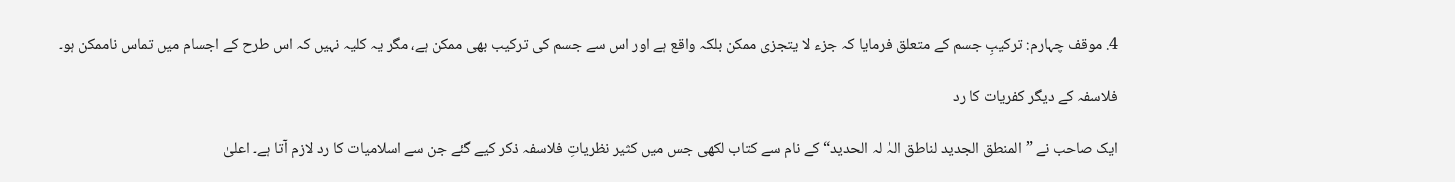4. موقف چہارم: ترکیبِ جسم کے متعلق فرمایا کہ جزء لا یتجزی ممکن بلکہ واقع ہے اور اس سے جسم کی ترکیب بھی ممکن ہے، مگر یہ کلیہ نہیں کہ اس طرح کے اجسام میں تماس ناممکن ہو۔

فلاسفہ کے دیگر کفریات کا رد

ایک صاحب نے ”المنطق الجدید لناطق الہٰ لہ الحدید“ کے نام سے کتاب لکھی جس میں کثیر نظریاتِ فلاسفہ ذکر کیے گئے جن سے اسلامیات کا رد لازم آتا ہے۔ اعلیٰ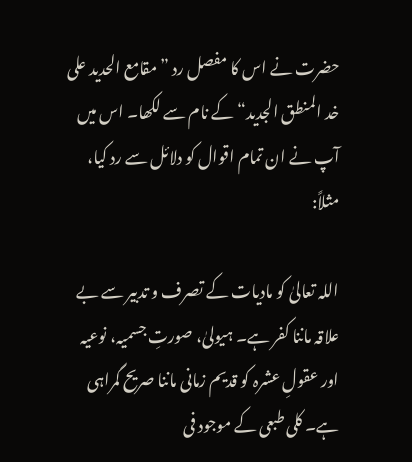حضرت نے اس کا مفصل رد ”مقامع الحدید علی خد المنطق الجدید“ کے نام سے لکھا۔ اس میں آپ نے ان تمام اقوال کو دلائل سے رد کیا، مثلاً:

اللہ تعالیٰ کو مادیات کے تصرف و تدبیر سے بے علاقہ ماننا کفر ہے۔ ہیولیٰ، صورتِ جسمیہ، نوعیہ اور عقولِ عشرہ کو قدیم زمانی ماننا صریح گمراہی ہے۔ کلی طبعی کے موجود فی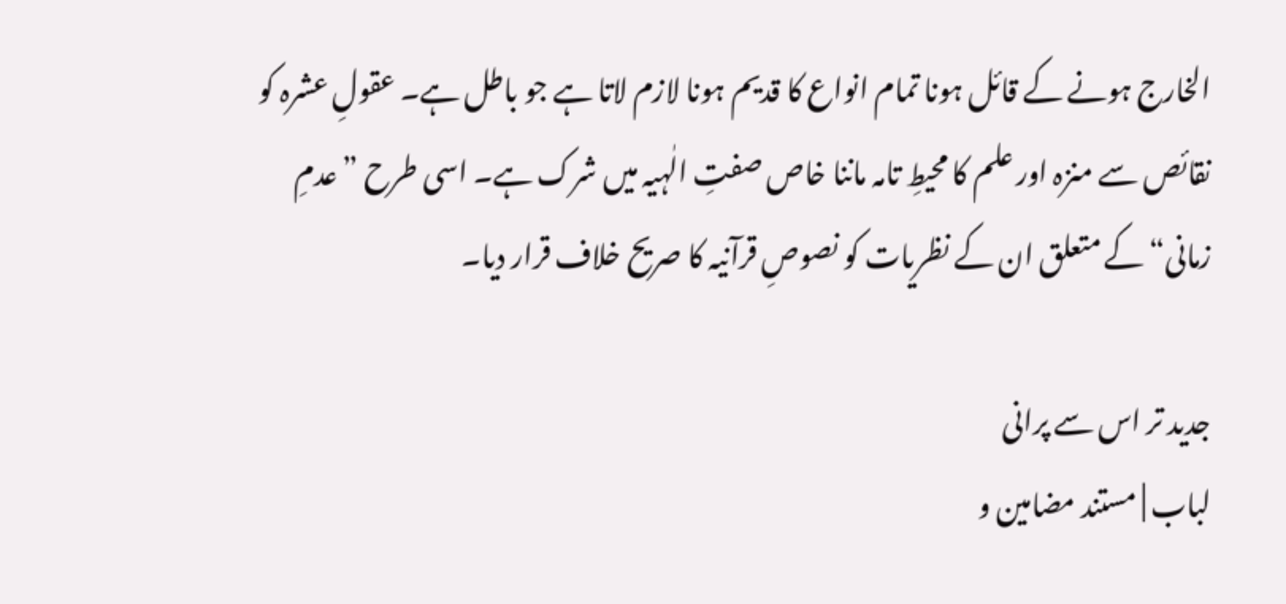الخارج ہونے کے قائل ہونا تمام انواع کا قدیم ہونا لازم لاتا ہے جو باطل ہے۔ عقولِ عشرہ کو نقائص سے منزہ اور علم کا محیطِ تامہ ماننا خاص صفتِ الٰہیہ میں شرک ہے۔ اسی طرح ”عدمِ زمانی“ کے متعلق ان کے نظریات کو نصوصِ قرآنیہ کا صریح خلاف قرار دیا۔

جدید تر اس سے پرانی
لباب | مستند مضامین و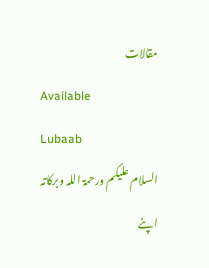مقالات
Available
Lubaab
السلام علیکم ورحمۃ اللہ وبرکاتہ
اپنے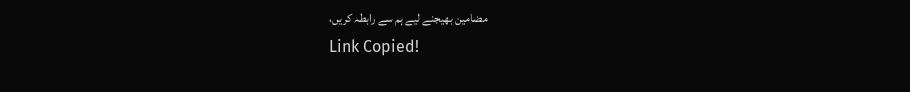مضامین بھیجنے لیے ہم سے رابطہ کریں،
Link Copied!